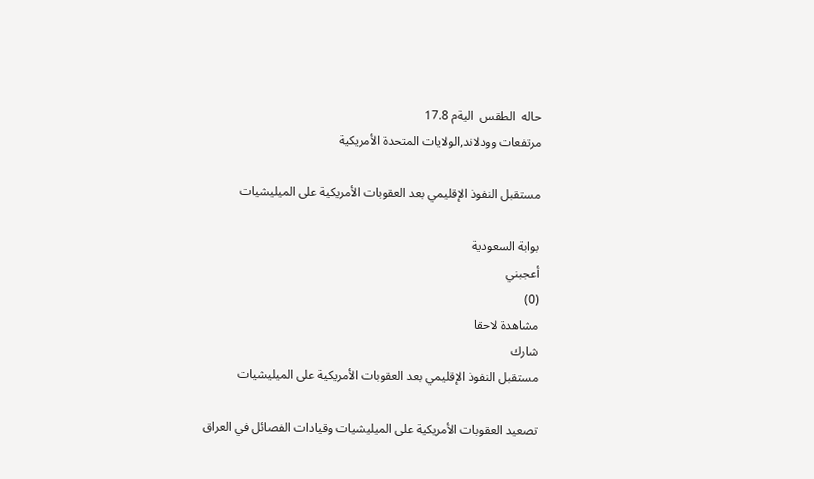حاله  الطقس  اليةم 17.8
مرتفعات وودلاند,الولايات المتحدة الأمريكية

مستقبل النفوذ الإقليمي بعد العقوبات الأمريكية على الميليشيات

بوابة السعودية
أعجبني
(0)
مشاهدة لاحقا
شارك
مستقبل النفوذ الإقليمي بعد العقوبات الأمريكية على الميليشيات

تصعيد العقوبات الأمريكية على الميليشيات وقيادات الفصائل في العراق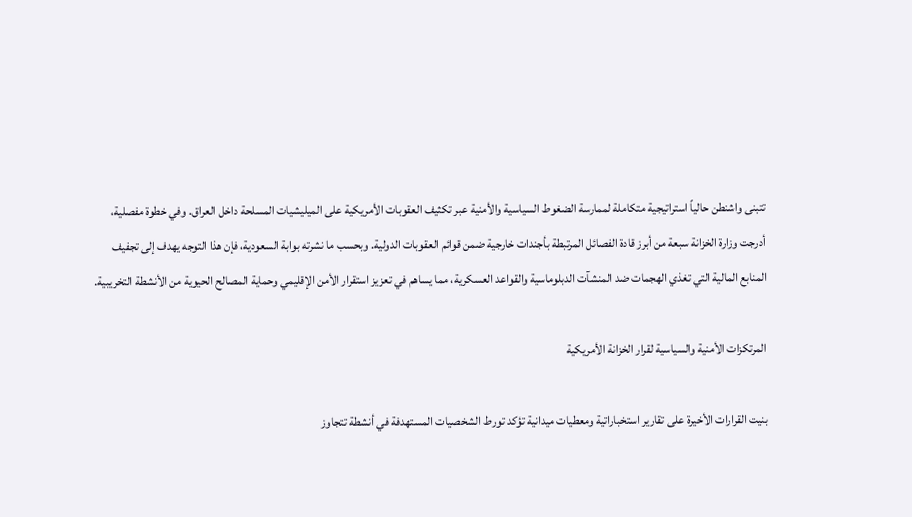تتبنى واشنطن حالياً استراتيجية متكاملة لممارسة الضغوط السياسية والأمنية عبر تكثيف العقوبات الأمريكية على الميليشيات المسلحة داخل العراق. وفي خطوة مفصلية، أدرجت وزارة الخزانة سبعة من أبرز قادة الفصائل المرتبطة بأجندات خارجية ضمن قوائم العقوبات الدولية. وبحسب ما نشرته بوابة السعودية، فإن هذا التوجه يهدف إلى تجفيف المنابع المالية التي تغذي الهجمات ضد المنشآت الدبلوماسية والقواعد العسكرية، مما يساهم في تعزيز استقرار الأمن الإقليمي وحماية المصالح الحيوية من الأنشطة التخريبية.

المرتكزات الأمنية والسياسية لقرار الخزانة الأمريكية

بنيت القرارات الأخيرة على تقارير استخباراتية ومعطيات ميدانية تؤكد تورط الشخصيات المستهدفة في أنشطة تتجاوز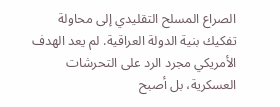الصراع المسلح التقليدي إلى محاولة تفكيك بنية الدولة العراقية. لم يعد الهدف الأمريكي مجرد الرد على التحرشات العسكرية، بل أصبح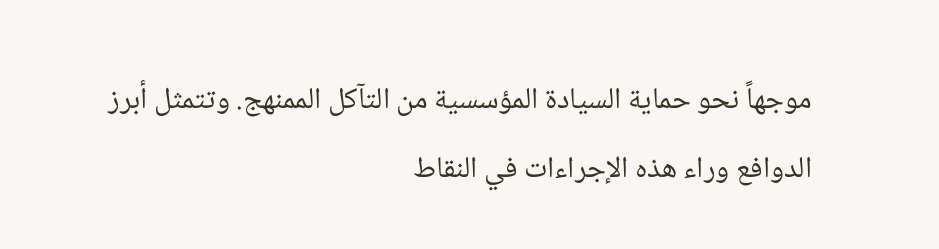موجهاً نحو حماية السيادة المؤسسية من التآكل الممنهج. وتتمثل أبرز الدوافع وراء هذه الإجراءات في النقاط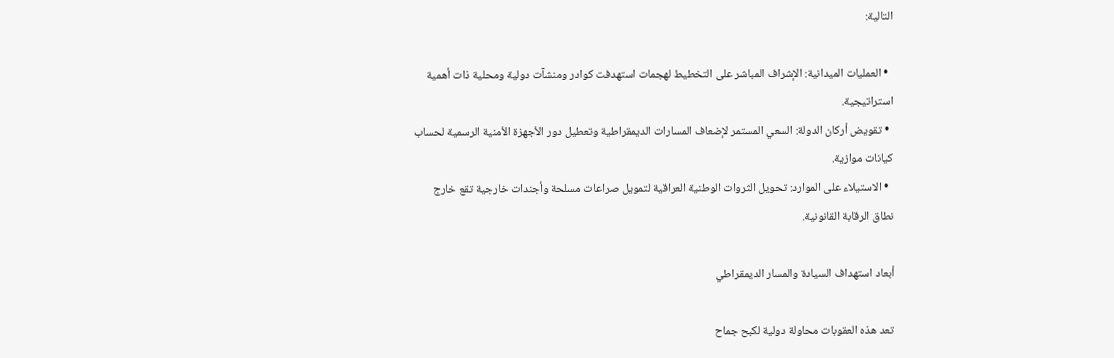التالية:

  • العمليات الميدانية: الإشراف المباشر على التخطيط لهجمات استهدفت كوادر ومنشآت دولية ومحلية ذات أهمية استراتيجية.
  • تقويض أركان الدولة: السعي المستمر لإضعاف المسارات الديمقراطية وتعطيل دور الأجهزة الأمنية الرسمية لحساب كيانات موازية.
  • الاستيلاء على الموارد: تحويل الثروات الوطنية العراقية لتمويل صراعات مسلحة وأجندات خارجية تقع خارج نطاق الرقابة القانونية.

أبعاد استهداف السيادة والمسار الديمقراطي

تعد هذه العقوبات محاولة دولية لكبح جماح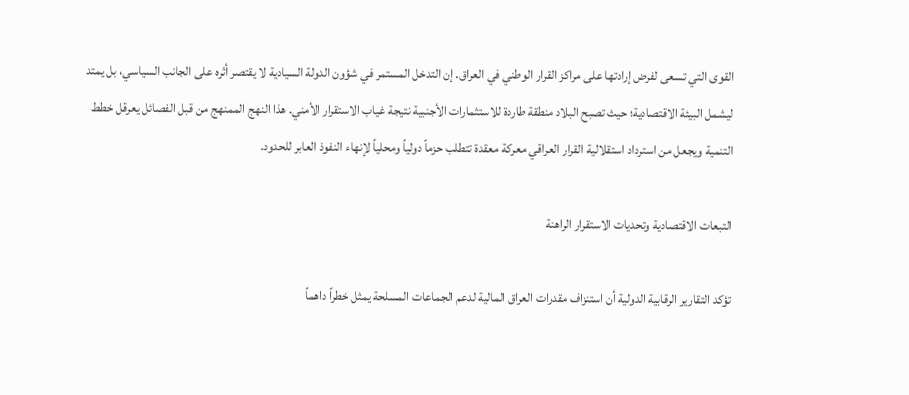القوى التي تسعى لفرض إرادتها على مراكز القرار الوطني في العراق. إن التدخل المستمر في شؤون الدولة السيادية لا يقتصر أثره على الجانب السياسي، بل يمتد ليشمل البيئة الاقتصادية؛ حيث تصبح البلاد منطقة طاردة للاستثمارات الأجنبية نتيجة غياب الاستقرار الأمني. هذا النهج الممنهج من قبل الفصائل يعرقل خطط التنمية ويجعل من استرداد استقلالية القرار العراقي معركة معقدة تتطلب حزماً دولياً ومحلياً لإنهاء النفوذ العابر للحدود.

التبعات الاقتصادية وتحديات الاستقرار الراهنة

تؤكد التقارير الرقابية الدولية أن استنزاف مقدرات العراق المالية لدعم الجماعات المسلحة يمثل خطراً داهماً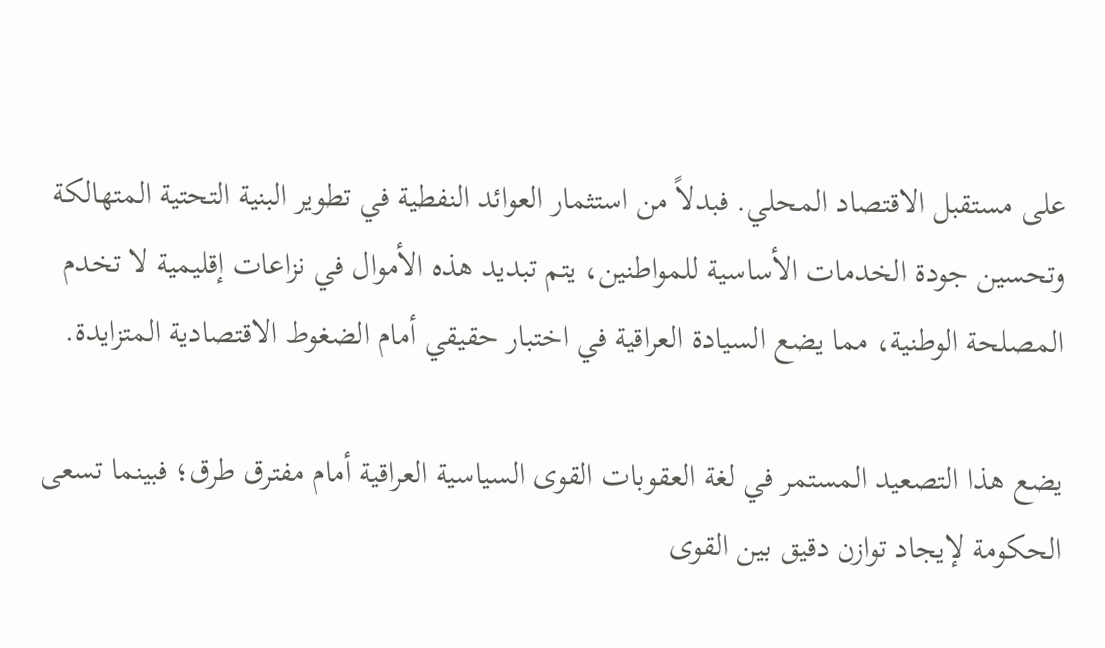على مستقبل الاقتصاد المحلي. فبدلاً من استثمار العوائد النفطية في تطوير البنية التحتية المتهالكة وتحسين جودة الخدمات الأساسية للمواطنين، يتم تبديد هذه الأموال في نزاعات إقليمية لا تخدم المصلحة الوطنية، مما يضع السيادة العراقية في اختبار حقيقي أمام الضغوط الاقتصادية المتزايدة.

يضع هذا التصعيد المستمر في لغة العقوبات القوى السياسية العراقية أمام مفترق طرق؛ فبينما تسعى الحكومة لإيجاد توازن دقيق بين القوى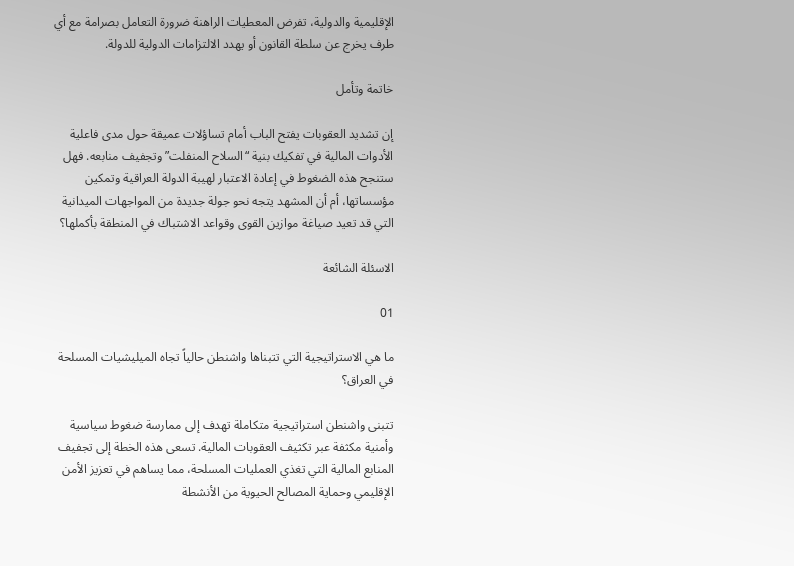الإقليمية والدولية، تفرض المعطيات الراهنة ضرورة التعامل بصرامة مع أي طرف يخرج عن سلطة القانون أو يهدد الالتزامات الدولية للدولة.

خاتمة وتأمل

إن تشديد العقوبات يفتح الباب أمام تساؤلات عميقة حول مدى فاعلية الأدوات المالية في تفكيك بنية “السلاح المنفلت” وتجفيف منابعه. فهل ستنجح هذه الضغوط في إعادة الاعتبار لهيبة الدولة العراقية وتمكين مؤسساتها، أم أن المشهد يتجه نحو جولة جديدة من المواجهات الميدانية التي قد تعيد صياغة موازين القوى وقواعد الاشتباك في المنطقة بأكملها؟

الاسئلة الشائعة

01

ما هي الاستراتيجية التي تتبناها واشنطن حالياً تجاه الميليشيات المسلحة في العراق؟

تتبنى واشنطن استراتيجية متكاملة تهدف إلى ممارسة ضغوط سياسية وأمنية مكثفة عبر تكثيف العقوبات المالية. تسعى هذه الخطة إلى تجفيف المنابع المالية التي تغذي العمليات المسلحة، مما يساهم في تعزيز الأمن الإقليمي وحماية المصالح الحيوية من الأنشطة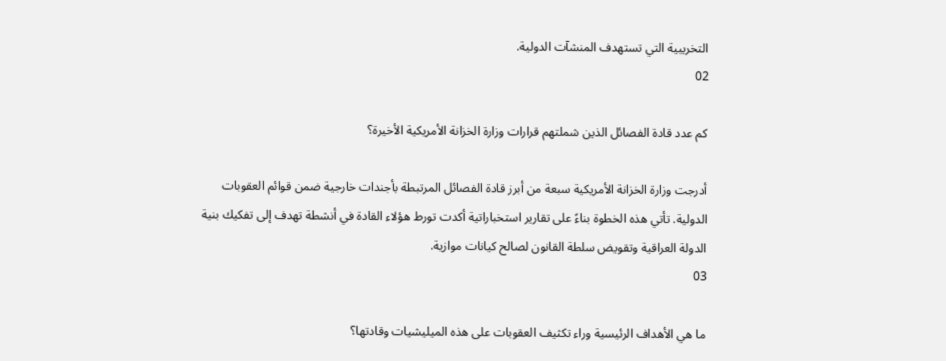التخريبية التي تستهدف المنشآت الدولية.
02

كم عدد قادة الفصائل الذين شملتهم قرارات وزارة الخزانة الأمريكية الأخيرة؟

أدرجت وزارة الخزانة الأمريكية سبعة من أبرز قادة الفصائل المرتبطة بأجندات خارجية ضمن قوائم العقوبات الدولية. تأتي هذه الخطوة بناءً على تقارير استخباراتية أكدت تورط هؤلاء القادة في أنشطة تهدف إلى تفكيك بنية الدولة العراقية وتقويض سلطة القانون لصالح كيانات موازية.
03

ما هي الأهداف الرئيسية وراء تكثيف العقوبات على هذه الميليشيات وقادتها؟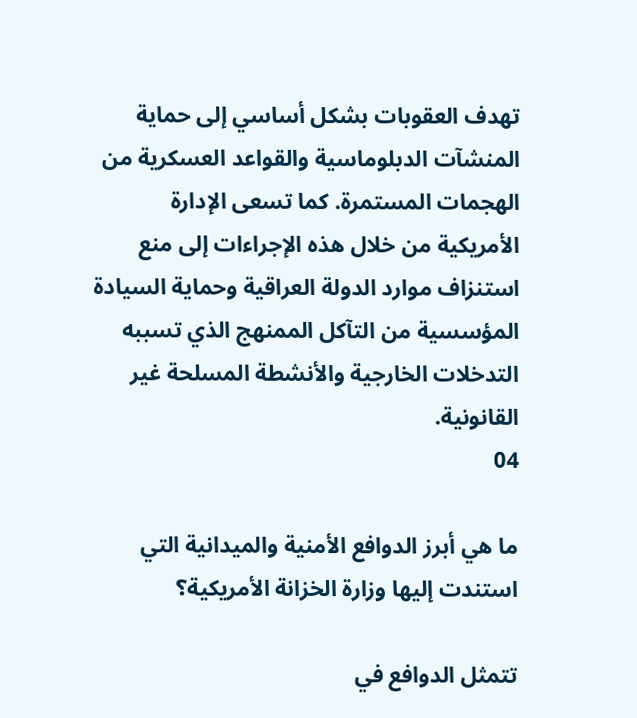تهدف العقوبات بشكل أساسي إلى حماية المنشآت الدبلوماسية والقواعد العسكرية من الهجمات المستمرة. كما تسعى الإدارة الأمريكية من خلال هذه الإجراءات إلى منع استنزاف موارد الدولة العراقية وحماية السيادة المؤسسية من التآكل الممنهج الذي تسببه التدخلات الخارجية والأنشطة المسلحة غير القانونية.
04

ما هي أبرز الدوافع الأمنية والميدانية التي استندت إليها وزارة الخزانة الأمريكية؟

تتمثل الدوافع في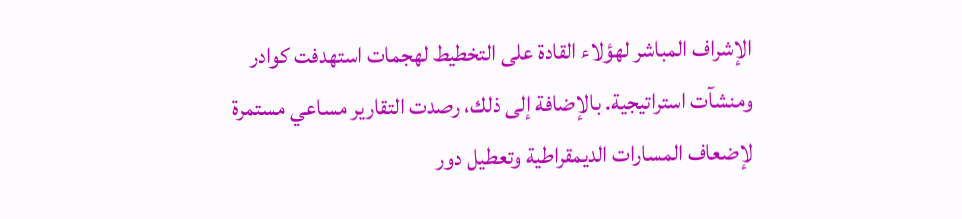الإشراف المباشر لهؤلاء القادة على التخطيط لهجمات استهدفت كوادر ومنشآت استراتيجية. بالإضافة إلى ذلك، رصدت التقارير مساعي مستمرة لإضعاف المسارات الديمقراطية وتعطيل دور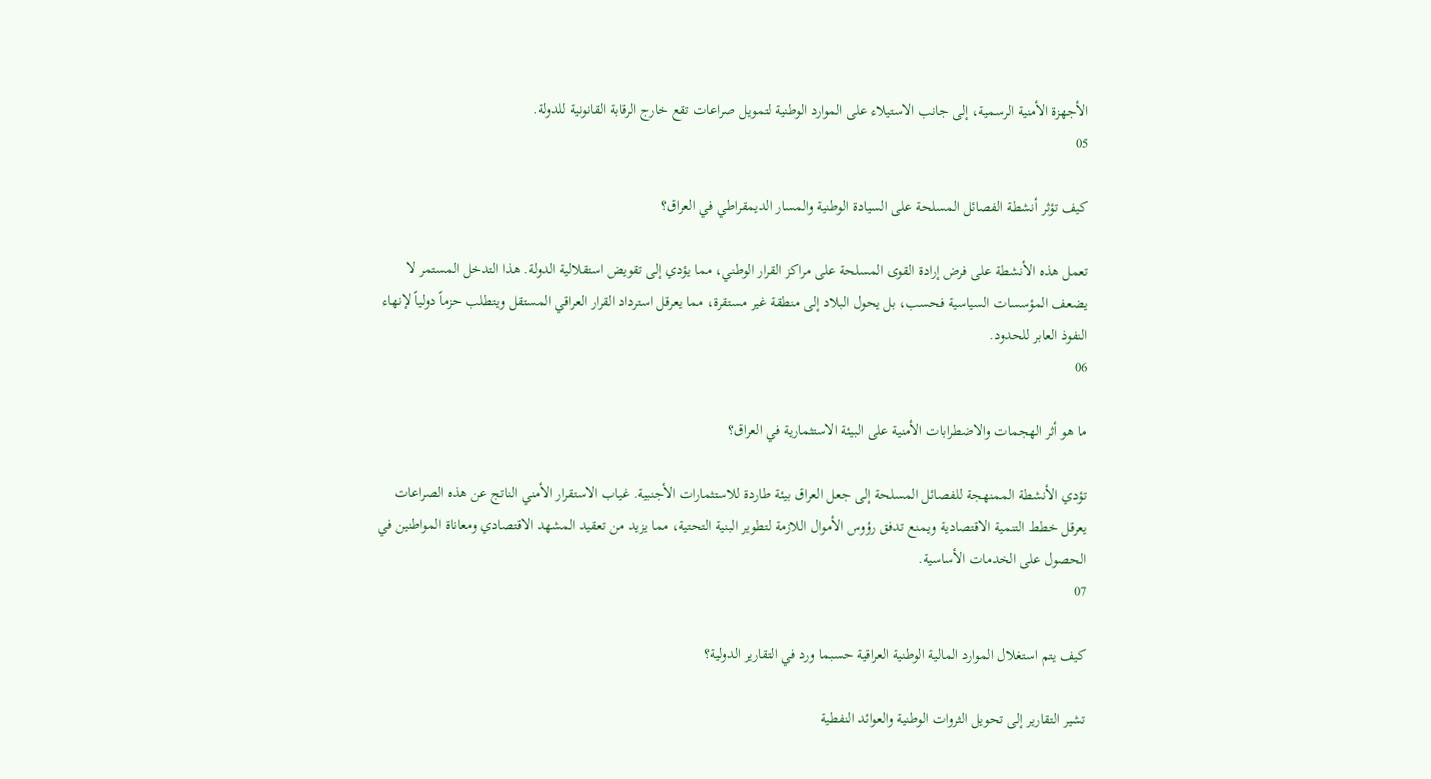الأجهزة الأمنية الرسمية، إلى جانب الاستيلاء على الموارد الوطنية لتمويل صراعات تقع خارج الرقابة القانونية للدولة.
05

كيف تؤثر أنشطة الفصائل المسلحة على السيادة الوطنية والمسار الديمقراطي في العراق؟

تعمل هذه الأنشطة على فرض إرادة القوى المسلحة على مراكز القرار الوطني، مما يؤدي إلى تقويض استقلالية الدولة. هذا التدخل المستمر لا يضعف المؤسسات السياسية فحسب، بل يحول البلاد إلى منطقة غير مستقرة، مما يعرقل استرداد القرار العراقي المستقل ويتطلب حزماً دولياً لإنهاء النفوذ العابر للحدود.
06

ما هو أثر الهجمات والاضطرابات الأمنية على البيئة الاستثمارية في العراق؟

تؤدي الأنشطة الممنهجة للفصائل المسلحة إلى جعل العراق بيئة طاردة للاستثمارات الأجنبية. غياب الاستقرار الأمني الناتج عن هذه الصراعات يعرقل خطط التنمية الاقتصادية ويمنع تدفق رؤوس الأموال اللازمة لتطوير البنية التحتية، مما يزيد من تعقيد المشهد الاقتصادي ومعاناة المواطنين في الحصول على الخدمات الأساسية.
07

كيف يتم استغلال الموارد المالية الوطنية العراقية حسبما ورد في التقارير الدولية؟

تشير التقارير إلى تحويل الثروات الوطنية والعوائد النفطية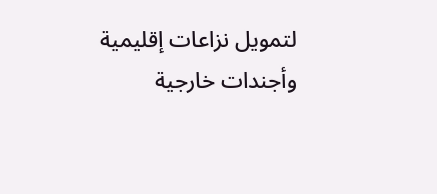لتمويل نزاعات إقليمية وأجندات خارجية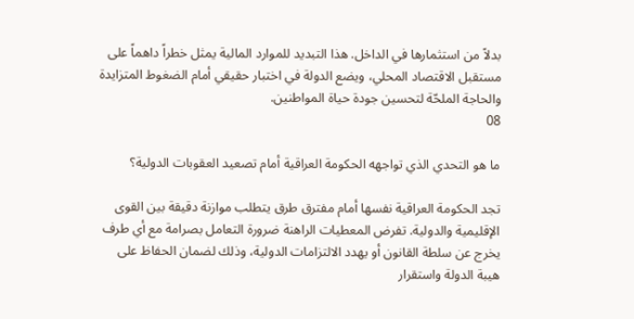بدلاً من استثمارها في الداخل. هذا التبديد للموارد المالية يمثل خطراً داهماً على مستقبل الاقتصاد المحلي، ويضع الدولة في اختبار حقيقي أمام الضغوط المتزايدة والحاجة الملحّة لتحسين جودة حياة المواطنين.
08

ما هو التحدي الذي تواجهه الحكومة العراقية أمام تصعيد العقوبات الدولية؟

تجد الحكومة العراقية نفسها أمام مفترق طرق يتطلب موازنة دقيقة بين القوى الإقليمية والدولية. تفرض المعطيات الراهنة ضرورة التعامل بصرامة مع أي طرف يخرج عن سلطة القانون أو يهدد الالتزامات الدولية، وذلك لضمان الحفاظ على هيبة الدولة واستقرار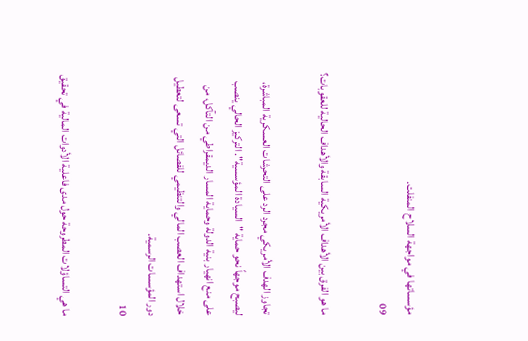مؤسساتها في مواجهة السلاح المنفلت.
09

ما هو الفرق بين الأهداف الأمريكية السابقة والأهداف الحالية للعقوبات؟

تجاوز الهدف الأمريكي مجرد الرد على التحرشات العسكرية المباشرة، ليصبح موجهاً نحو حماية "السيادة المؤسسية". التركيز الحالي ينصب على منع انهيار بنية الدولة وحماية المسار الديمقراطي من التآكل، من خلال استهداف العصب المالي والتنظيمي للفصائل التي تسعى لتعطيل دور المؤسسات الرسمية.
10

ما هي التساؤلات المطروحة حول مدى فاعلية الأدوات المالية في تحقيق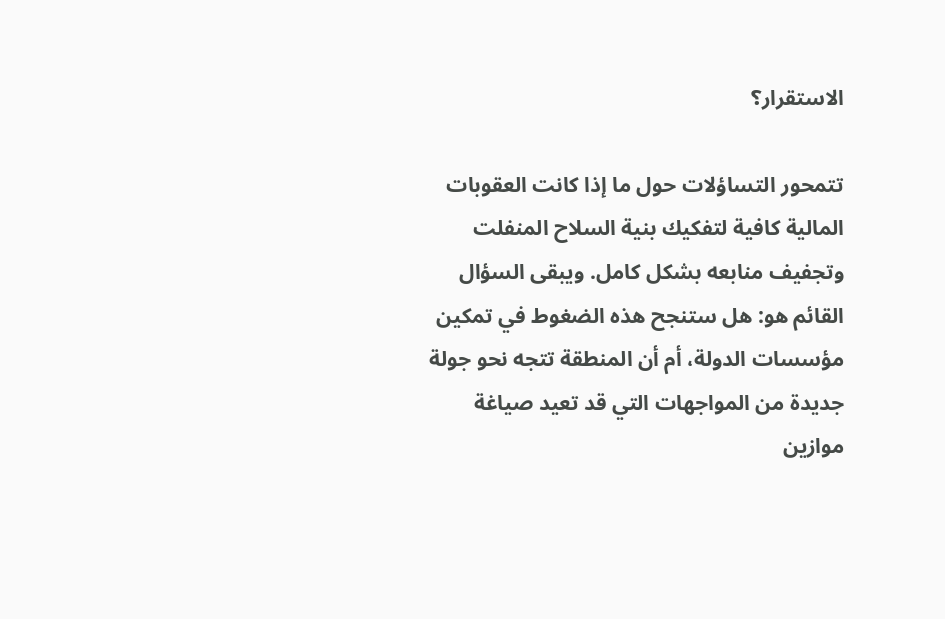الاستقرار؟

تتمحور التساؤلات حول ما إذا كانت العقوبات المالية كافية لتفكيك بنية السلاح المنفلت وتجفيف منابعه بشكل كامل. ويبقى السؤال القائم هو: هل ستنجح هذه الضغوط في تمكين مؤسسات الدولة، أم أن المنطقة تتجه نحو جولة جديدة من المواجهات التي قد تعيد صياغة موازين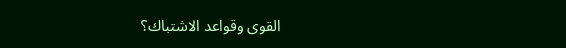القوى وقواعد الاشتباك؟